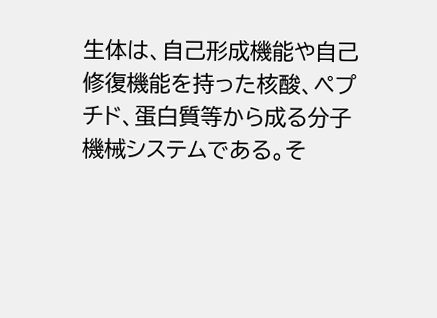生体は、自己形成機能や自己修復機能を持った核酸、ペプチド、蛋白質等から成る分子機械システムである。そ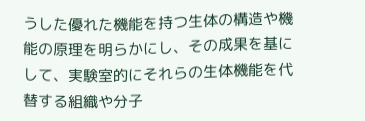うした優れた機能を持つ生体の構造や機能の原理を明らかにし、その成果を基にして、実験室的にそれらの生体機能を代替する組織や分子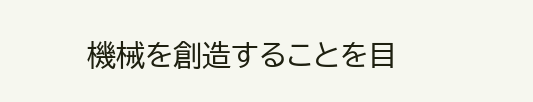機械を創造することを目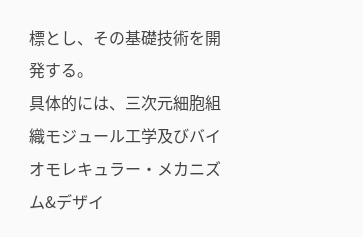標とし、その基礎技術を開発する。
具体的には、三次元細胞組織モジュール工学及びバイオモレキュラー・メカニズム&デザイ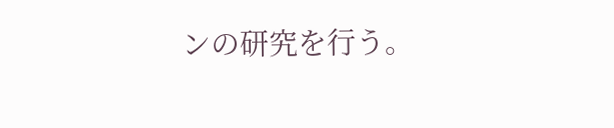ンの研究を行う。